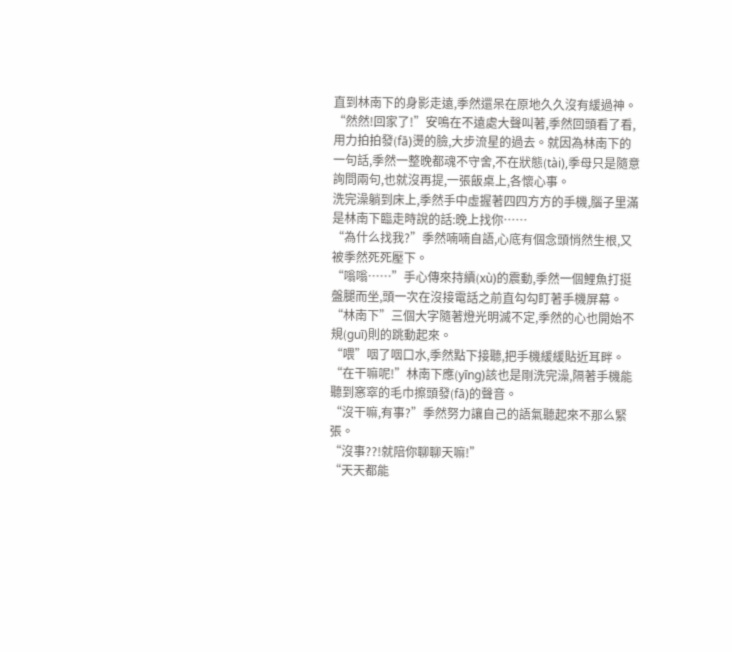直到林南下的身影走遠,季然還呆在原地久久沒有緩過神。
“然然!回家了!”安鳴在不遠處大聲叫著,季然回頭看了看,用力拍拍發(fā)燙的臉,大步流星的過去。就因為林南下的一句話,季然一整晚都魂不守舍,不在狀態(tài),季母只是隨意詢問兩句,也就沒再提,一張飯桌上,各懷心事。
洗完澡躺到床上,季然手中虛握著四四方方的手機,腦子里滿是林南下臨走時說的話:晚上找你……
“為什么找我?”季然喃喃自語,心底有個念頭悄然生根,又被季然死死壓下。
“嗡嗡……”手心傳來持續(xù)的震動,季然一個鯉魚打挺盤腿而坐,頭一次在沒接電話之前直勾勾盯著手機屏幕。
“林南下”三個大字隨著燈光明滅不定,季然的心也開始不規(guī)則的跳動起來。
“喂”咽了咽口水,季然點下接聽,把手機緩緩貼近耳畔。
“在干嘛呢!”林南下應(yīng)該也是剛洗完澡,隔著手機能聽到窸窣的毛巾擦頭發(fā)的聲音。
“沒干嘛,有事?”季然努力讓自己的語氣聽起來不那么緊張。
“沒事??!就陪你聊聊天嘛!”
“天天都能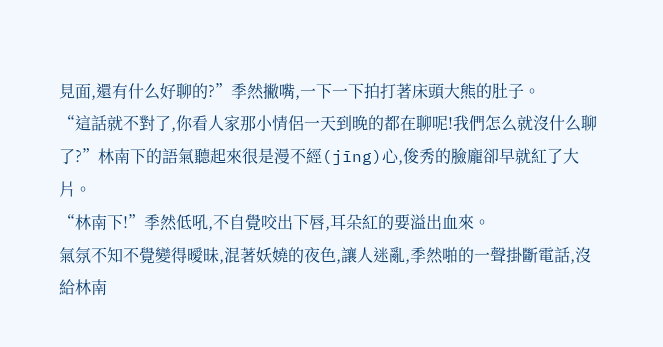見面,還有什么好聊的?”季然撇嘴,一下一下拍打著床頭大熊的肚子。
“這話就不對了,你看人家那小情侶一天到晚的都在聊呢!我們怎么就沒什么聊了?”林南下的語氣聽起來很是漫不經(jīng)心,俊秀的臉龐卻早就紅了大片。
“林南下!”季然低吼,不自覺咬出下唇,耳朵紅的要溢出血來。
氣氛不知不覺變得曖昧,混著妖嬈的夜色,讓人迷亂,季然啪的一聲掛斷電話,沒給林南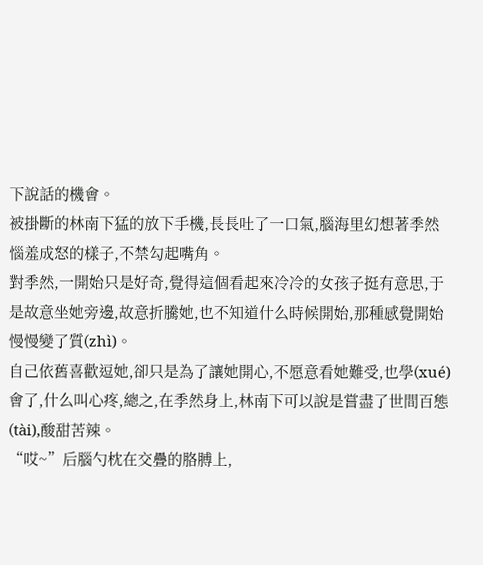下說話的機會。
被掛斷的林南下猛的放下手機,長長吐了一口氣,腦海里幻想著季然惱羞成怒的樣子,不禁勾起嘴角。
對季然,一開始只是好奇,覺得這個看起來冷冷的女孩子挺有意思,于是故意坐她旁邊,故意折騰她,也不知道什么時候開始,那種感覺開始慢慢變了質(zhì)。
自己依舊喜歡逗她,卻只是為了讓她開心,不愿意看她難受,也學(xué)會了,什么叫心疼,總之,在季然身上,林南下可以說是嘗盡了世間百態(tài),酸甜苦辣。
“哎~”后腦勺枕在交疊的胳膊上,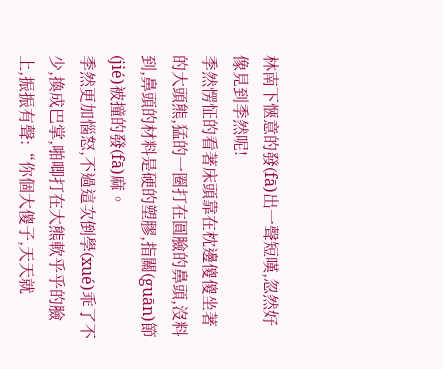林南下愜意的發(fā)出一聲短嘆,忽然好像見到季然呢!
季然愣怔的看著床頭靠在枕邊傻傻坐著的大頭熊,猛的一圈打在圓臉的鼻頭,沒料到,鼻頭的材料是硬的塑膠,指關(guān)節(jié)被撞的發(fā)麻。
季然更加惱怒,不過這次倒學(xué)乖了不少,換成巴掌,啪唧打在大熊軟乎乎的臉上,振振有聲:“你個大傻子,天天就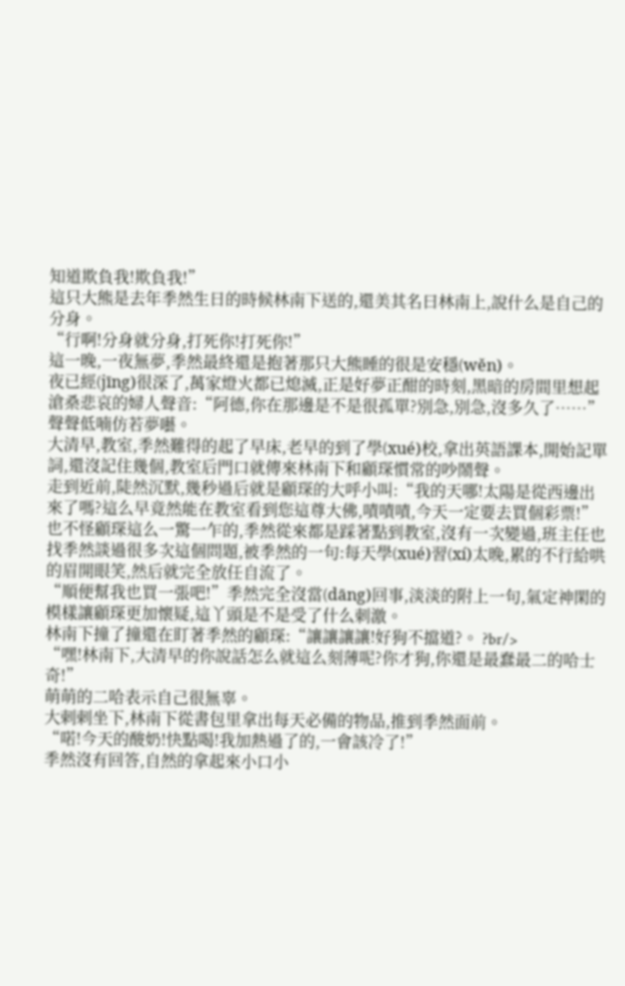知道欺負我!欺負我!”
這只大熊是去年季然生日的時候林南下送的,還美其名曰林南上,說什么是自己的分身。
“行啊!分身就分身,打死你!打死你!”
這一晚,一夜無夢,季然最終還是抱著那只大熊睡的很是安穩(wěn)。
夜已經(jīng)很深了,萬家燈火都已熄滅,正是好夢正酣的時刻,黑暗的房間里想起滄桑悲哀的婦人聲音:“阿德,你在那邊是不是很孤單?別急,別急,沒多久了……”聲聲低喃仿若夢囈。
大清早,教室,季然難得的起了早床,老早的到了學(xué)校,拿出英語課本,開始記單詞,還沒記住幾個,教室后門口就傳來林南下和顧琛慣常的吵鬧聲。
走到近前,陡然沉默,幾秒過后就是顧琛的大呼小叫:“我的天哪!太陽是從西邊出來了嗎?這么早竟然能在教室看到您這尊大佛,嘖嘖嘖,今天一定要去買個彩票!”
也不怪顧琛這么一驚一乍的,季然從來都是踩著點到教室,沒有一次變過,班主任也找季然談過很多次這個問題,被季然的一句:每天學(xué)習(xí)太晚,累的不行給哄的眉開眼笑,然后就完全放任自流了。
“順便幫我也買一張吧!”季然完全沒當(dāng)回事,淡淡的附上一句,氣定神閑的模樣讓顧琛更加懷疑,這丫頭是不是受了什么刺激。
林南下撞了撞還在盯著季然的顧琛:“讓讓讓讓!好狗不擋道?。 ?br/>
“嘿!林南下,大清早的你說話怎么就這么刻薄呢?你才狗,你還是最蠢最二的哈士奇!”
萌萌的二哈表示自己很無辜。
大剌剌坐下,林南下從書包里拿出每天必備的物品,推到季然面前。
“喏!今天的酸奶!快點喝!我加熱過了的,一會該冷了!”
季然沒有回答,自然的拿起來小口小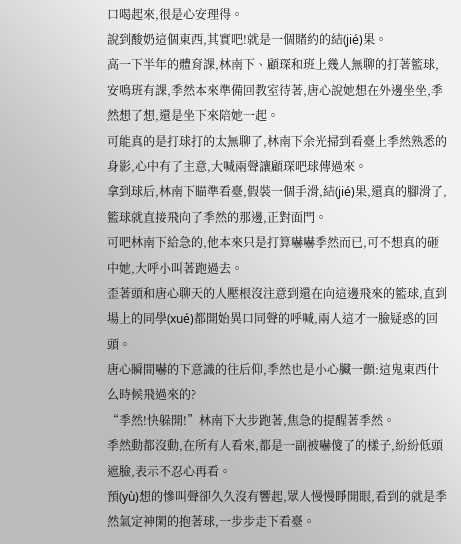口喝起來,很是心安理得。
說到酸奶這個東西,其實吧!就是一個賭約的結(jié)果。
高一下半年的體育課,林南下、顧琛和班上幾人無聊的打著籃球,安鳴班有課,季然本來準備回教室待著,唐心說她想在外邊坐坐,季然想了想,還是坐下來陪她一起。
可能真的是打球打的太無聊了,林南下余光掃到看臺上季然熟悉的身影,心中有了主意,大喊兩聲讓顧琛吧球傳過來。
拿到球后,林南下瞄準看臺,假裝一個手滑,結(jié)果,還真的腳滑了,籃球就直接飛向了季然的那邊,正對面門。
可吧林南下給急的,他本來只是打算嚇嚇季然而已,可不想真的砸中她,大呼小叫著跑過去。
歪著頭和唐心聊天的人壓根沒注意到還在向這邊飛來的籃球,直到場上的同學(xué)都開始異口同聲的呼喊,兩人這才一臉疑惑的回頭。
唐心瞬間嚇的下意識的往后仰,季然也是小心臟一顫:這鬼東西什么時候飛過來的?
“季然!快躲開!”林南下大步跑著,焦急的提醒著季然。
季然動都沒動,在所有人看來,都是一副被嚇傻了的樣子,紛紛低頭遮臉,表示不忍心再看。
預(yù)想的慘叫聲卻久久沒有響起,眾人慢慢睜開眼,看到的就是季然氣定神閑的抱著球,一步步走下看臺。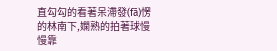直勾勾的看著呆滯發(fā)愣的林南下,嫻熟的拍著球慢慢靠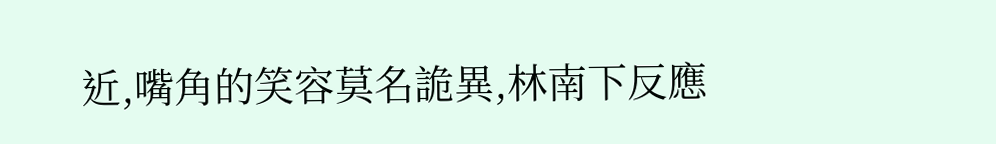近,嘴角的笑容莫名詭異,林南下反應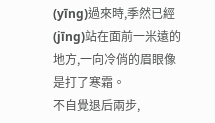(yīng)過來時,季然已經(jīng)站在面前一米遠的地方,一向冷俏的眉眼像是打了寒霜。
不自覺退后兩步,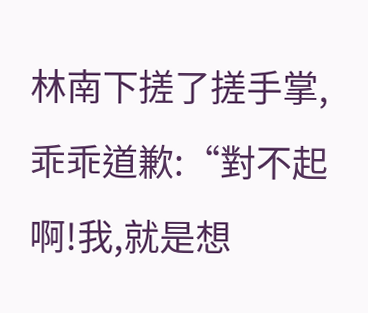林南下搓了搓手掌,乖乖道歉:“對不起啊!我,就是想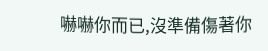嚇嚇你而已,沒準備傷著你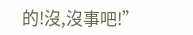的!沒,沒事吧!”